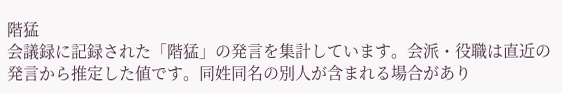階猛
会議録に記録された「階猛」の発言を集計しています。会派・役職は直近の発言から推定した値です。同姓同名の別人が含まれる場合があり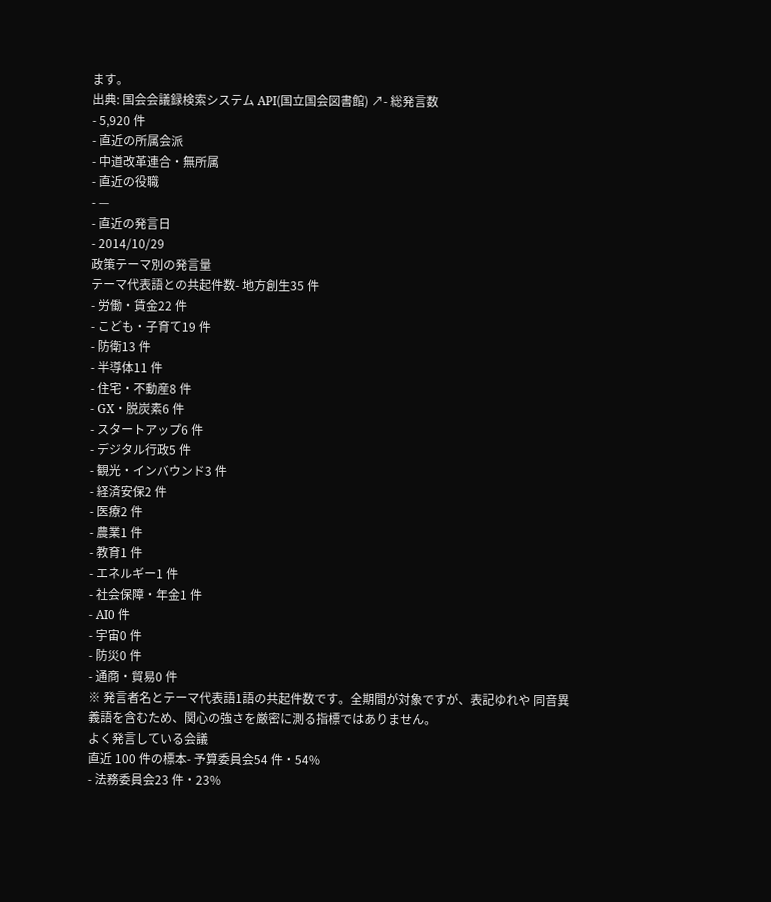ます。
出典: 国会会議録検索システム API(国立国会図書館) ↗- 総発言数
- 5,920 件
- 直近の所属会派
- 中道改革連合・無所属
- 直近の役職
- —
- 直近の発言日
- 2014/10/29
政策テーマ別の発言量
テーマ代表語との共起件数- 地方創生35 件
- 労働・賃金22 件
- こども・子育て19 件
- 防衛13 件
- 半導体11 件
- 住宅・不動産8 件
- GX・脱炭素6 件
- スタートアップ6 件
- デジタル行政5 件
- 観光・インバウンド3 件
- 経済安保2 件
- 医療2 件
- 農業1 件
- 教育1 件
- エネルギー1 件
- 社会保障・年金1 件
- AI0 件
- 宇宙0 件
- 防災0 件
- 通商・貿易0 件
※ 発言者名とテーマ代表語1語の共起件数です。全期間が対象ですが、表記ゆれや 同音異義語を含むため、関心の強さを厳密に測る指標ではありません。
よく発言している会議
直近 100 件の標本- 予算委員会54 件・54%
- 法務委員会23 件・23%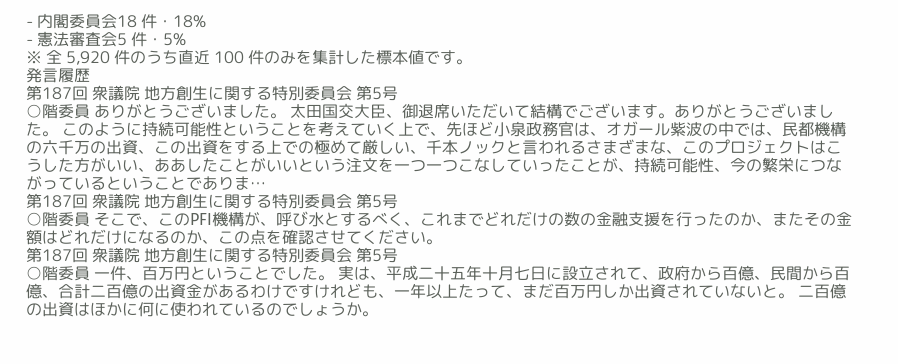- 内閣委員会18 件・18%
- 憲法審査会5 件・5%
※ 全 5,920 件のうち直近 100 件のみを集計した標本値です。
発言履歴
第187回 衆議院 地方創生に関する特別委員会 第5号
○階委員 ありがとうございました。 太田国交大臣、御退席いただいて結構でございます。ありがとうございました。 このように持続可能性ということを考えていく上で、先ほど小泉政務官は、オガール紫波の中では、民都機構の六千万の出資、この出資をする上での極めて厳しい、千本ノックと言われるさまざまな、このプロジェクトはこうした方がいい、ああしたことがいいという注文を一つ一つこなしていったことが、持続可能性、今の繁栄につながっているということでありま…
第187回 衆議院 地方創生に関する特別委員会 第5号
○階委員 そこで、このPFI機構が、呼び水とするべく、これまでどれだけの数の金融支援を行ったのか、またその金額はどれだけになるのか、この点を確認させてください。
第187回 衆議院 地方創生に関する特別委員会 第5号
○階委員 一件、百万円ということでした。 実は、平成二十五年十月七日に設立されて、政府から百億、民間から百億、合計二百億の出資金があるわけですけれども、一年以上たって、まだ百万円しか出資されていないと。 二百億の出資はほかに何に使われているのでしょうか。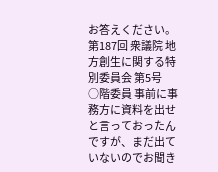お答えください。
第187回 衆議院 地方創生に関する特別委員会 第5号
○階委員 事前に事務方に資料を出せと言っておったんですが、まだ出ていないのでお聞き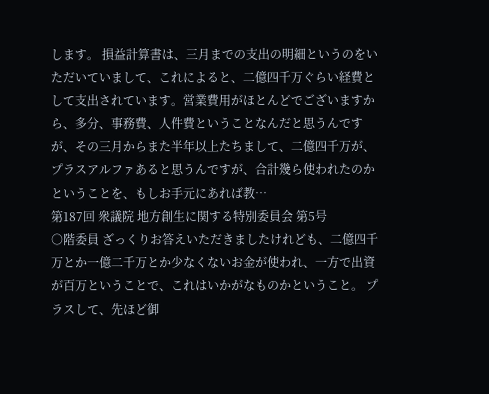します。 損益計算書は、三月までの支出の明細というのをいただいていまして、これによると、二億四千万ぐらい経費として支出されています。営業費用がほとんどでございますから、多分、事務費、人件費ということなんだと思うんですが、その三月からまた半年以上たちまして、二億四千万が、プラスアルファあると思うんですが、合計幾ら使われたのかということを、もしお手元にあれば教…
第187回 衆議院 地方創生に関する特別委員会 第5号
○階委員 ざっくりお答えいただきましたけれども、二億四千万とか一億二千万とか少なくないお金が使われ、一方で出資が百万ということで、これはいかがなものかということ。 プラスして、先ほど御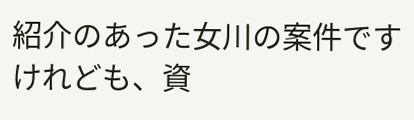紹介のあった女川の案件ですけれども、資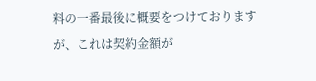料の一番最後に概要をつけておりますが、これは契約金額が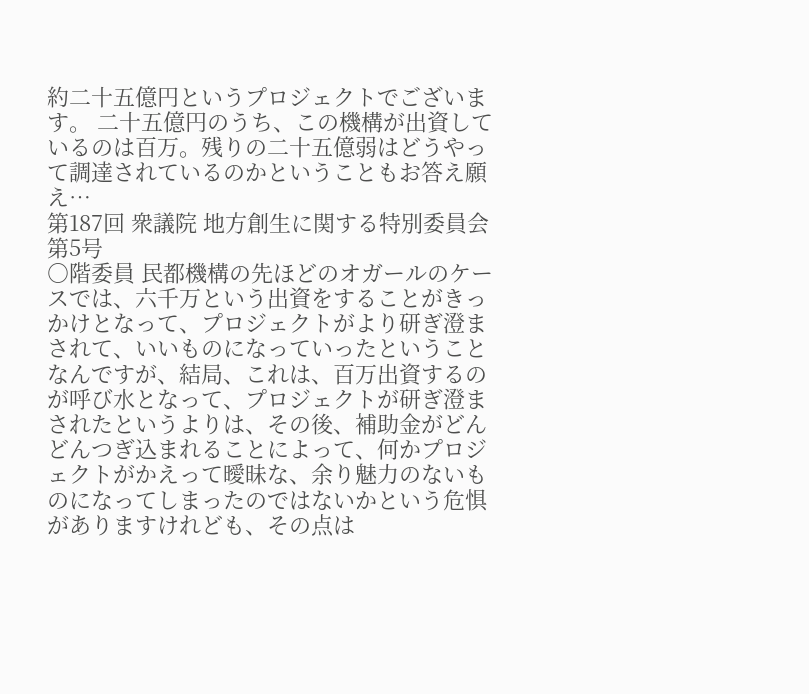約二十五億円というプロジェクトでございます。 二十五億円のうち、この機構が出資しているのは百万。残りの二十五億弱はどうやって調達されているのかということもお答え願え…
第187回 衆議院 地方創生に関する特別委員会 第5号
○階委員 民都機構の先ほどのオガールのケースでは、六千万という出資をすることがきっかけとなって、プロジェクトがより研ぎ澄まされて、いいものになっていったということなんですが、結局、これは、百万出資するのが呼び水となって、プロジェクトが研ぎ澄まされたというよりは、その後、補助金がどんどんつぎ込まれることによって、何かプロジェクトがかえって曖昧な、余り魅力のないものになってしまったのではないかという危惧がありますけれども、その点は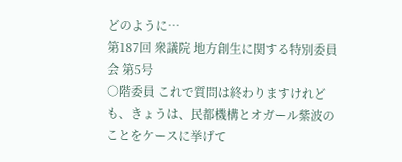どのように…
第187回 衆議院 地方創生に関する特別委員会 第5号
○階委員 これで質問は終わりますけれども、きょうは、民都機構とオガール紫波のことをケースに挙げて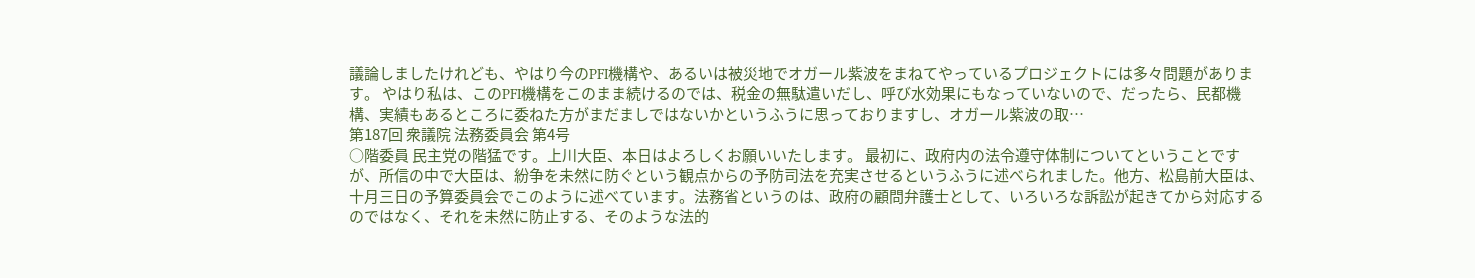議論しましたけれども、やはり今のPFI機構や、あるいは被災地でオガール紫波をまねてやっているプロジェクトには多々問題があります。 やはり私は、このPFI機構をこのまま続けるのでは、税金の無駄遣いだし、呼び水効果にもなっていないので、だったら、民都機構、実績もあるところに委ねた方がまだましではないかというふうに思っておりますし、オガール紫波の取…
第187回 衆議院 法務委員会 第4号
○階委員 民主党の階猛です。上川大臣、本日はよろしくお願いいたします。 最初に、政府内の法令遵守体制についてということですが、所信の中で大臣は、紛争を未然に防ぐという観点からの予防司法を充実させるというふうに述べられました。他方、松島前大臣は、十月三日の予算委員会でこのように述べています。法務省というのは、政府の顧問弁護士として、いろいろな訴訟が起きてから対応するのではなく、それを未然に防止する、そのような法的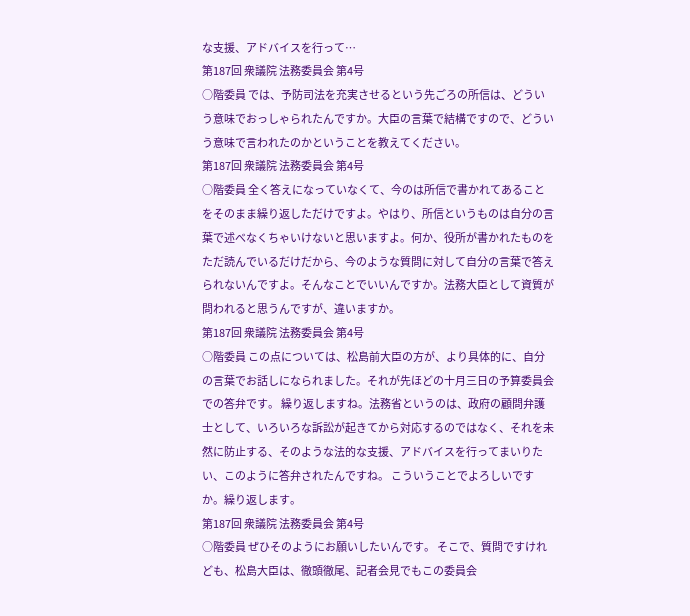な支援、アドバイスを行って…
第187回 衆議院 法務委員会 第4号
○階委員 では、予防司法を充実させるという先ごろの所信は、どういう意味でおっしゃられたんですか。大臣の言葉で結構ですので、どういう意味で言われたのかということを教えてください。
第187回 衆議院 法務委員会 第4号
○階委員 全く答えになっていなくて、今のは所信で書かれてあることをそのまま繰り返しただけですよ。やはり、所信というものは自分の言葉で述べなくちゃいけないと思いますよ。何か、役所が書かれたものをただ読んでいるだけだから、今のような質問に対して自分の言葉で答えられないんですよ。そんなことでいいんですか。法務大臣として資質が問われると思うんですが、違いますか。
第187回 衆議院 法務委員会 第4号
○階委員 この点については、松島前大臣の方が、より具体的に、自分の言葉でお話しになられました。それが先ほどの十月三日の予算委員会での答弁です。 繰り返しますね。法務省というのは、政府の顧問弁護士として、いろいろな訴訟が起きてから対応するのではなく、それを未然に防止する、そのような法的な支援、アドバイスを行ってまいりたい、このように答弁されたんですね。 こういうことでよろしいですか。繰り返します。
第187回 衆議院 法務委員会 第4号
○階委員 ぜひそのようにお願いしたいんです。 そこで、質問ですけれども、松島大臣は、徹頭徹尾、記者会見でもこの委員会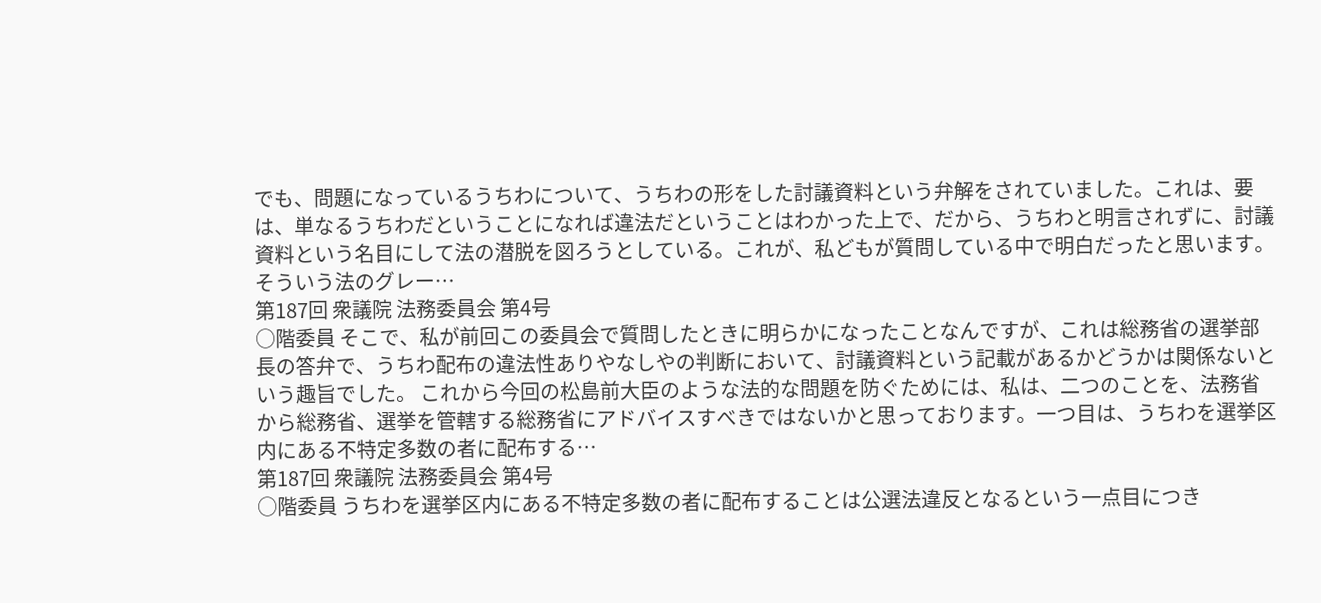でも、問題になっているうちわについて、うちわの形をした討議資料という弁解をされていました。これは、要は、単なるうちわだということになれば違法だということはわかった上で、だから、うちわと明言されずに、討議資料という名目にして法の潜脱を図ろうとしている。これが、私どもが質問している中で明白だったと思います。 そういう法のグレー…
第187回 衆議院 法務委員会 第4号
○階委員 そこで、私が前回この委員会で質問したときに明らかになったことなんですが、これは総務省の選挙部長の答弁で、うちわ配布の違法性ありやなしやの判断において、討議資料という記載があるかどうかは関係ないという趣旨でした。 これから今回の松島前大臣のような法的な問題を防ぐためには、私は、二つのことを、法務省から総務省、選挙を管轄する総務省にアドバイスすべきではないかと思っております。一つ目は、うちわを選挙区内にある不特定多数の者に配布する…
第187回 衆議院 法務委員会 第4号
○階委員 うちわを選挙区内にある不特定多数の者に配布することは公選法違反となるという一点目につき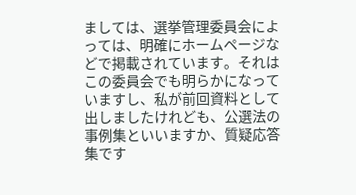ましては、選挙管理委員会によっては、明確にホームページなどで掲載されています。それはこの委員会でも明らかになっていますし、私が前回資料として出しましたけれども、公選法の事例集といいますか、質疑応答集です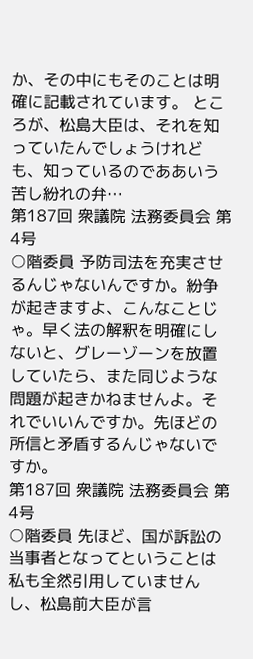か、その中にもそのことは明確に記載されています。 ところが、松島大臣は、それを知っていたんでしょうけれども、知っているのでああいう苦し紛れの弁…
第187回 衆議院 法務委員会 第4号
○階委員 予防司法を充実させるんじゃないんですか。紛争が起きますよ、こんなことじゃ。早く法の解釈を明確にしないと、グレーゾーンを放置していたら、また同じような問題が起きかねませんよ。それでいいんですか。先ほどの所信と矛盾するんじゃないですか。
第187回 衆議院 法務委員会 第4号
○階委員 先ほど、国が訴訟の当事者となってということは私も全然引用していませんし、松島前大臣が言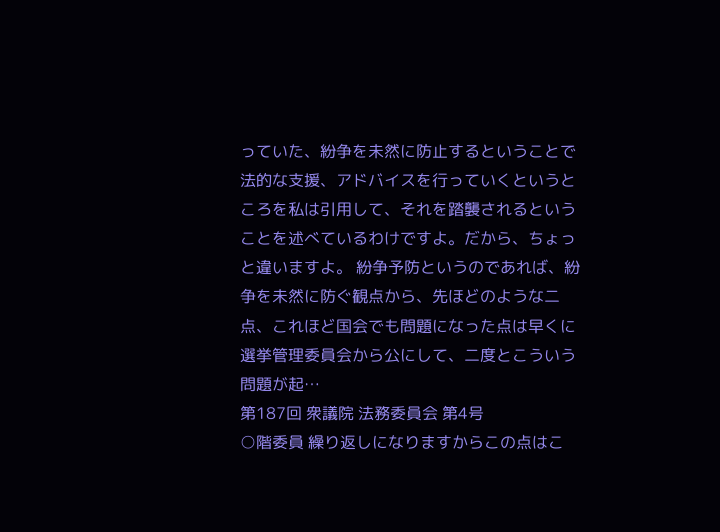っていた、紛争を未然に防止するということで法的な支援、アドバイスを行っていくというところを私は引用して、それを踏襲されるということを述べているわけですよ。だから、ちょっと違いますよ。 紛争予防というのであれば、紛争を未然に防ぐ観点から、先ほどのような二点、これほど国会でも問題になった点は早くに選挙管理委員会から公にして、二度とこういう問題が起…
第187回 衆議院 法務委員会 第4号
○階委員 繰り返しになりますからこの点はこ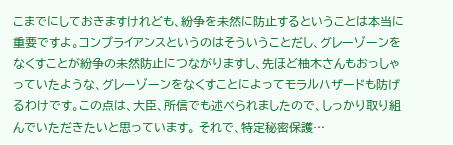こまでにしておきますけれども、紛争を未然に防止するということは本当に重要ですよ。コンプライアンスというのはそういうことだし、グレーゾーンをなくすことが紛争の未然防止につながりますし、先ほど柚木さんもおっしゃっていたような、グレーゾーンをなくすことによってモラルハザードも防げるわけです。この点は、大臣、所信でも述べられましたので、しっかり取り組んでいただきたいと思っています。 それで、特定秘密保護…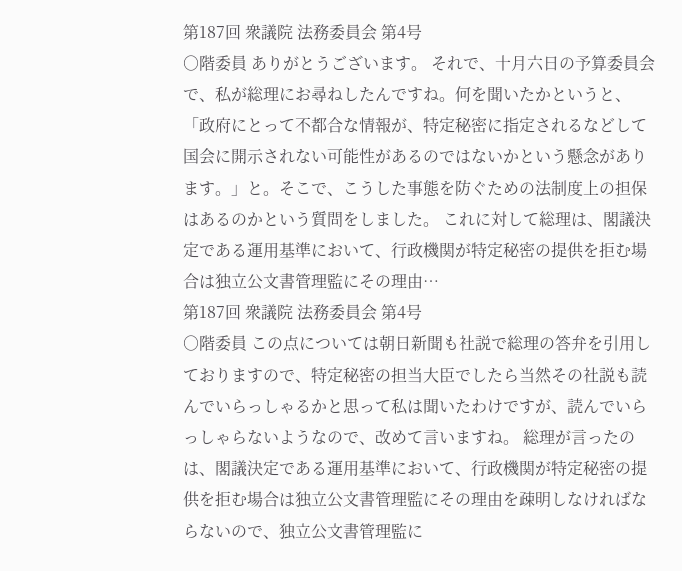第187回 衆議院 法務委員会 第4号
○階委員 ありがとうございます。 それで、十月六日の予算委員会で、私が総理にお尋ねしたんですね。何を聞いたかというと、「政府にとって不都合な情報が、特定秘密に指定されるなどして国会に開示されない可能性があるのではないかという懸念があります。」と。そこで、こうした事態を防ぐための法制度上の担保はあるのかという質問をしました。 これに対して総理は、閣議決定である運用基準において、行政機関が特定秘密の提供を拒む場合は独立公文書管理監にその理由…
第187回 衆議院 法務委員会 第4号
○階委員 この点については朝日新聞も社説で総理の答弁を引用しておりますので、特定秘密の担当大臣でしたら当然その社説も読んでいらっしゃるかと思って私は聞いたわけですが、読んでいらっしゃらないようなので、改めて言いますね。 総理が言ったのは、閣議決定である運用基準において、行政機関が特定秘密の提供を拒む場合は独立公文書管理監にその理由を疎明しなければならないので、独立公文書管理監に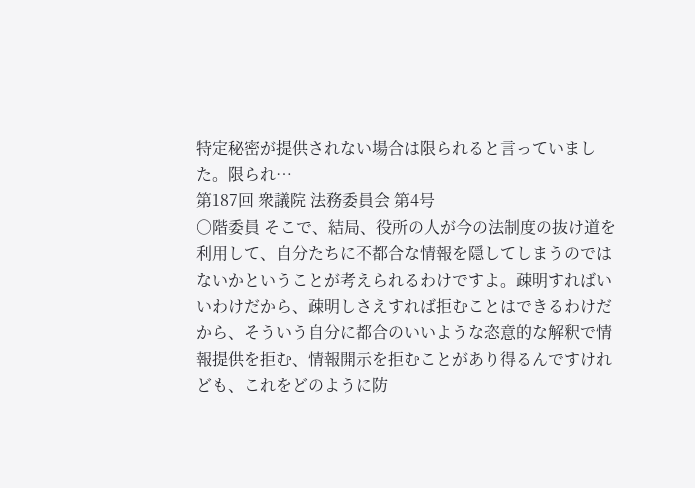特定秘密が提供されない場合は限られると言っていました。限られ…
第187回 衆議院 法務委員会 第4号
○階委員 そこで、結局、役所の人が今の法制度の抜け道を利用して、自分たちに不都合な情報を隠してしまうのではないかということが考えられるわけですよ。疎明すればいいわけだから、疎明しさえすれば拒むことはできるわけだから、そういう自分に都合のいいような恣意的な解釈で情報提供を拒む、情報開示を拒むことがあり得るんですけれども、これをどのように防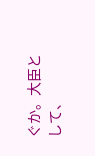ぐか。大臣として、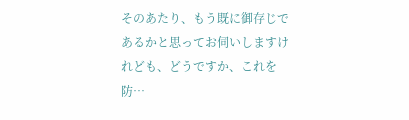そのあたり、もう既に御存じであるかと思ってお伺いしますけれども、どうですか、これを防…